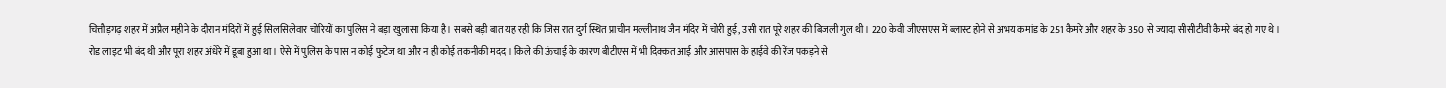चित्तौड़गढ़ शहर में अप्रैल महीने के दौरान मंदिरों में हुई सिलसिलेवार चोरियों का पुलिस ने बड़ा खुलासा किया है। सबसे बड़ी बात यह रही कि जिस रात दुर्ग स्थित प्राचीन मल्लीनाथ जैन मंदिर में चोरी हुई, उसी रात पूरे शहर की बिजली गुल थी। 220 केवी जीएसएस में ब्लास्ट होने से अभय कमांड के 251 कैमरे और शहर के 350 से ज्यादा सीसीटीवी कैमरे बंद हो गए थे। रोड लाइट भी बंद थी और पूरा शहर अंधेरे में डूबा हुआ था। ऐसे में पुलिस के पास न कोई फुटेज था और न ही कोई तकनीकी मदद। किले की ऊंचाई के कारण बीटीएस में भी दिक्कत आई और आसपास के हाईवे की रेंज पकड़ने से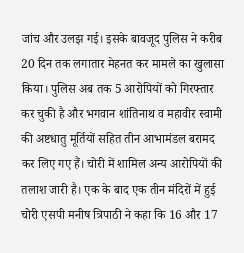जांच और उलझ गई। इसके बावजूद पुलिस ने करीब 20 दिन तक लगातार मेहनत कर मामले का खुलासा किया। पुलिस अब तक 5 आरोपियों को गिरफ्तार कर चुकी है और भगवान शांतिनाथ व महावीर स्वामी की अष्टधातु मूर्तियों सहित तीन आभामंडल बरामद कर लिए गए हैं। चोरी में शामिल अन्य आरोपियों की तलाश जारी है। एक के बाद एक तीन मंदिरों में हुई चोरी एसपी मनीष त्रिपाठी ने कहा कि 16 और 17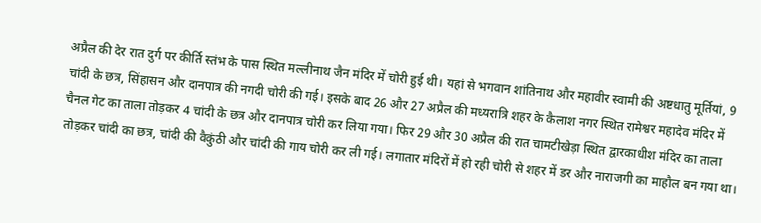अप्रैल की देर रात दुर्ग पर कीर्ति स्तंभ के पास स्थित मल्लीनाथ जैन मंदिर में चोरी हुई थी। यहां से भगवान शांतिनाथ और महावीर स्वामी की अष्टधातु मूर्तियां, 9 चांदी के छत्र, सिंहासन और दानपात्र की नगदी चोरी की गई। इसके बाद 26 और 27 अप्रैल की मध्यरात्रि शहर के कैलाश नगर स्थित रामेश्वर महादेव मंदिर में चैनल गेट का ताला तोड़कर 4 चांदी के छत्र और दानपात्र चोरी कर लिया गया। फिर 29 और 30 अप्रैल की रात चामटीखेड़ा स्थित द्वारकाधीश मंदिर का ताला तोड़कर चांदी का छत्र, चांदी की वैकुंठी और चांदी की गाय चोरी कर ली गई। लगातार मंदिरों में हो रही चोरी से शहर में डर और नाराजगी का माहौल बन गया था।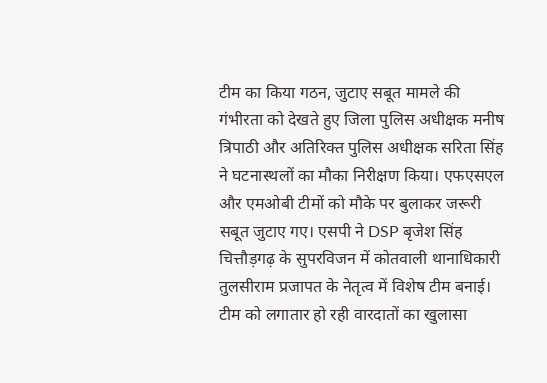टीम का किया गठन, जुटाए सबूत मामले की गंभीरता को देखते हुए जिला पुलिस अधीक्षक मनीष त्रिपाठी और अतिरिक्त पुलिस अधीक्षक सरिता सिंह ने घटनास्थलों का मौका निरीक्षण किया। एफएसएल और एमओबी टीमों को मौके पर बुलाकर जरूरी सबूत जुटाए गए। एसपी ने DSP बृजेश सिंह चित्तौड़गढ़ के सुपरविजन में कोतवाली थानाधिकारी तुलसीराम प्रजापत के नेतृत्व में विशेष टीम बनाई। टीम को लगातार हो रही वारदातों का खुलासा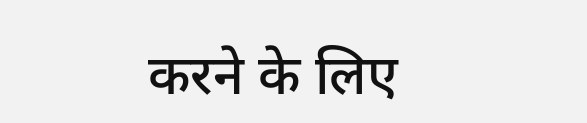करने के लिए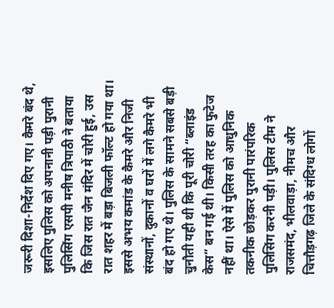जरूरी दिशा-निर्देश दिए गए। कैमरे बंद थे, इसलिए पुलिस को अपनानी पड़ी पुरानी पुलिसिंग एसपी मनीष त्रिपाठी ने बताया कि जिस रात जैन मंदिर में चोरी हुई, उस रात शहर में बड़ा बिजली फॉल्ट हो गया था। इससे अभय कमांड के कैमरे और निजी संस्थानों, दुकानों व घरों में लगे कैमरे भी बंद हो गए थे। पुलिस के सामने सबसे बड़ी चुनौती यही थी कि पूरी चोरी “ब्लाइंड केस” बन गई थी। किसी तरह का फुटेज नहीं था। ऐसे में पुलिस को आधुनिक तकनीक छोड़कर पुरानी पारंपरिक पुलिसिंग करनी पड़ी। पुलिस टीम ने राजसमंद, भीलवाड़ा, नीमच और चित्तौड़गढ़ जिले के संदिग्ध लोगों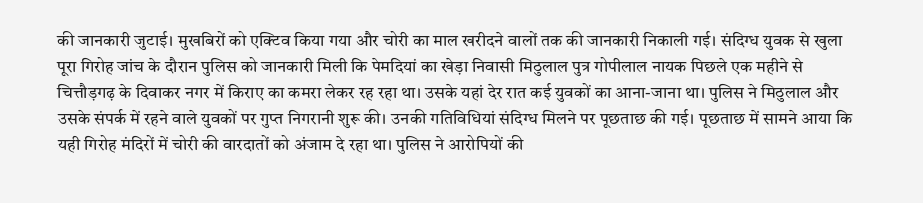की जानकारी जुटाई। मुखबिरों को एक्टिव किया गया और चोरी का माल खरीदने वालों तक की जानकारी निकाली गई। संदिग्ध युवक से खुला पूरा गिरोह जांच के दौरान पुलिस को जानकारी मिली कि पेमदियां का खेड़ा निवासी मिठुलाल पुत्र गोपीलाल नायक पिछले एक महीने से चित्तौड़गढ़ के दिवाकर नगर में किराए का कमरा लेकर रह रहा था। उसके यहां देर रात कई युवकों का आना-जाना था। पुलिस ने मिठुलाल और उसके संपर्क में रहने वाले युवकों पर गुप्त निगरानी शुरू की। उनकी गतिविधियां संदिग्ध मिलने पर पूछताछ की गई। पूछताछ में सामने आया कि यही गिरोह मंदिरों में चोरी की वारदातों को अंजाम दे रहा था। पुलिस ने आरोपियों की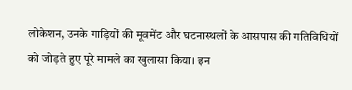लोकेशन, उनके गाड़ियों की मूवमेंट और घटनास्थलों के आसपास की गतिविधियों को जोड़ते हुए पूरे मामले का खुलासा किया। इन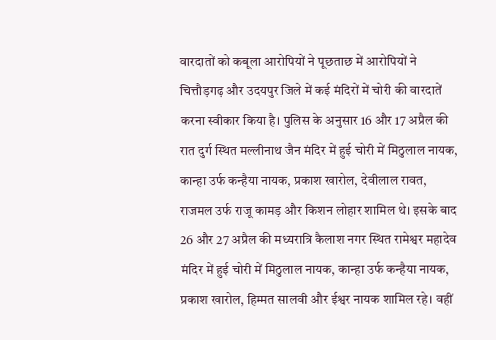वारदातों को कबूला आरोपियों ने पूछताछ में आरोपियों ने चित्तौड़गढ़ और उदयपुर जिले में कई मंदिरों में चोरी की वारदातें करना स्वीकार किया है। पुलिस के अनुसार 16 और 17 अप्रैल की रात दुर्ग स्थित मल्लीनाथ जैन मंदिर में हुई चोरी में मिठुलाल नायक, कान्हा उर्फ कन्हैया नायक, प्रकाश खारोल, देवीलाल रावत, राजमल उर्फ राजू कामड़ और किशन लोहार शामिल थे। इसके बाद 26 और 27 अप्रैल की मध्यरात्रि कैलाश नगर स्थित रामेश्वर महादेव मंदिर में हुई चोरी में मिठुलाल नायक, कान्हा उर्फ कन्हैया नायक, प्रकाश खारोल, हिम्मत सालवी और ईश्वर नायक शामिल रहे। वहीं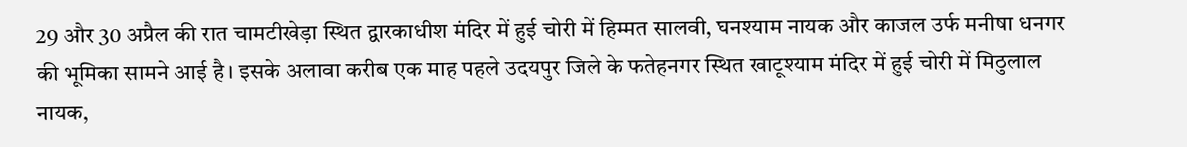29 और 30 अप्रैल की रात चामटीखेड़ा स्थित द्वारकाधीश मंदिर में हुई चोरी में हिम्मत सालवी, घनश्याम नायक और काजल उर्फ मनीषा धनगर की भूमिका सामने आई है। इसके अलावा करीब एक माह पहले उदयपुर जिले के फतेहनगर स्थित खाटूश्याम मंदिर में हुई चोरी में मिठुलाल नायक,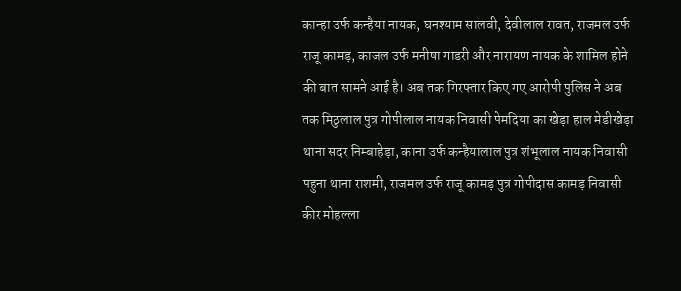कान्हा उर्फ कन्हैया नायक, घनश्याम सालवी, देवीलाल रावत, राजमल उर्फ राजू कामड़, काजल उर्फ मनीषा गाडरी और नारायण नायक के शामिल होने की बात सामने आई है। अब तक गिरफ्तार किए गए आरोपी पुलिस ने अब तक मिठुलाल पुत्र गोपीलाल नायक निवासी पेमदिया का खेड़ा हाल मेडीखेड़ा थाना सदर निम्बाहेड़ा, काना उर्फ कन्हैयालाल पुत्र शंभूलाल नायक निवासी पहुना थाना राशमी, राजमल उर्फ राजू कामड़ पुत्र गोपीदास कामड़ निवासी कीर मोहल्ला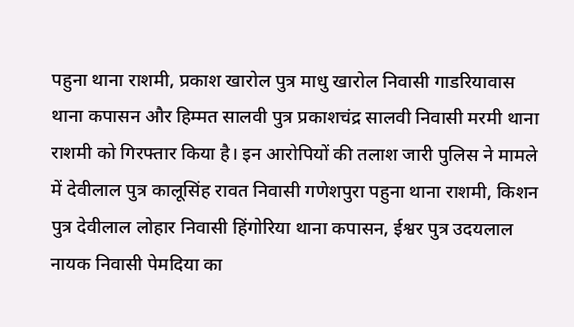पहुना थाना राशमी, प्रकाश खारोल पुत्र माधु खारोल निवासी गाडरियावास थाना कपासन और हिम्मत सालवी पुत्र प्रकाशचंद्र सालवी निवासी मरमी थाना राशमी को गिरफ्तार किया है। इन आरोपियों की तलाश जारी पुलिस ने मामले में देवीलाल पुत्र कालूसिंह रावत निवासी गणेशपुरा पहुना थाना राशमी, किशन पुत्र देवीलाल लोहार निवासी हिंगोरिया थाना कपासन, ईश्वर पुत्र उदयलाल नायक निवासी पेमदिया का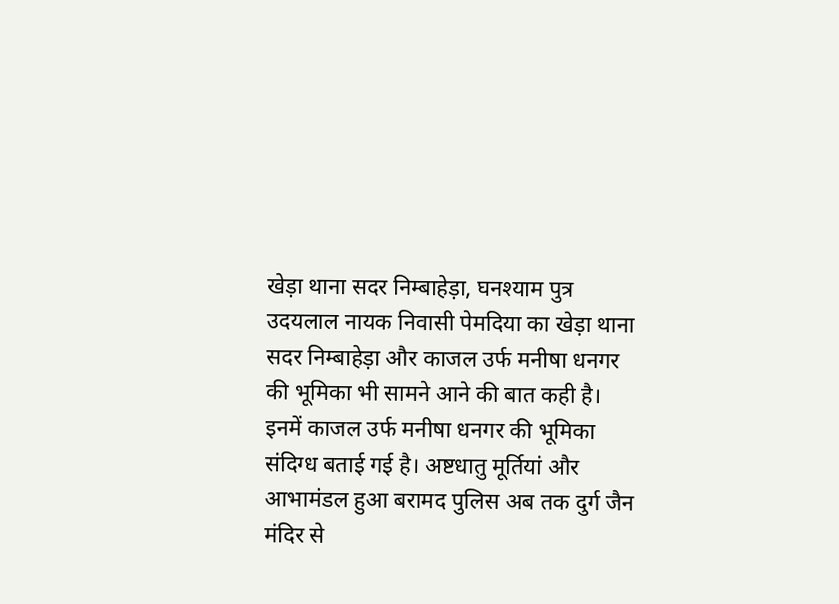खेड़ा थाना सदर निम्बाहेड़ा, घनश्याम पुत्र उदयलाल नायक निवासी पेमदिया का खेड़ा थाना सदर निम्बाहेड़ा और काजल उर्फ मनीषा धनगर की भूमिका भी सामने आने की बात कही है। इनमें काजल उर्फ मनीषा धनगर की भूमिका संदिग्ध बताई गई है। अष्टधातु मूर्तियां और आभामंडल हुआ बरामद पुलिस अब तक दुर्ग जैन मंदिर से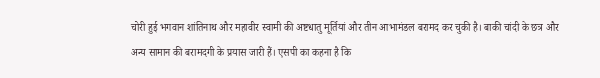चोरी हुई भगवान शांतिनाथ और महावीर स्वामी की अष्टधातु मूर्तियां और तीन आभामंडल बरामद कर चुकी है। बाकी चांदी के छत्र और अन्य सामान की बरामदगी के प्रयास जारी हैं। एसपी का कहना है कि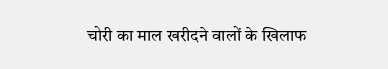चोरी का माल खरीदने वालों के खिलाफ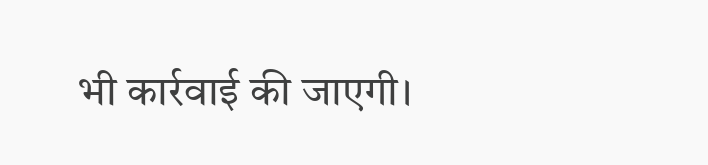भी कार्रवाई की जाएगी।